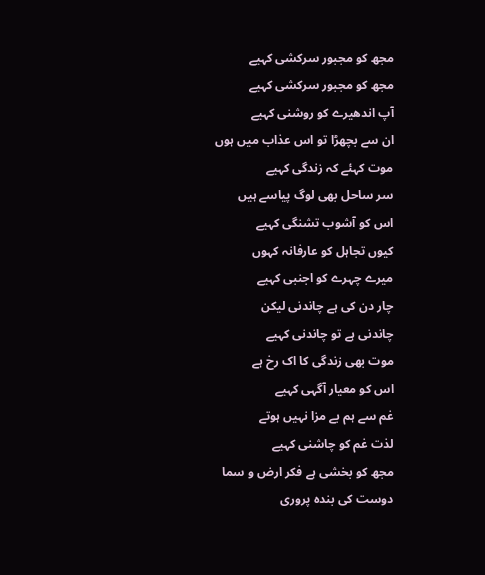مجھ کو مجبور سرکشی کہیے
مجھ کو مجبور سرکشی کہیے
آپ اندھیرے کو روشنی کہیے
ان سے بچھڑا تو اس عذاب میں ہوں
موت کہئے کہ زندگی کہیے
سر ساحل بھی لوگ پیاسے ہیں
اس کو آشوب تشنگی کہیے
کیوں تجاہل کو عارفانہ کہوں
میرے چہرے کو اجنبی کہیے
چار دن کی ہے چاندنی لیکن
چاندنی ہے تو چاندنی کہیے
موت بھی زندگی کا اک رخ ہے
اس کو معیار آگہی کہیے
غم سے ہم بے مزا نہیں ہوتے
لذت غم کو چاشنی کہیے
مجھ کو بخشی ہے فکر ارض و سما
دوست کی بندہ پروری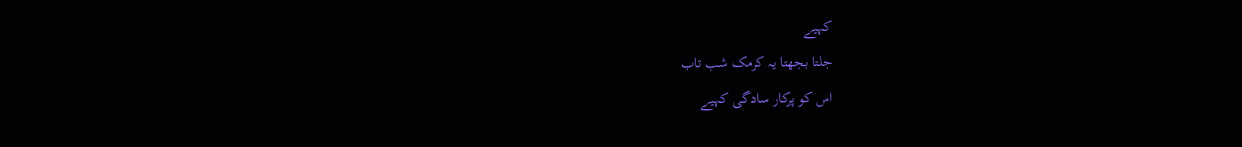کہیے
جلتا بجھتا یہ کرمک شب تاب
اس کو پرکار سادگی کہیے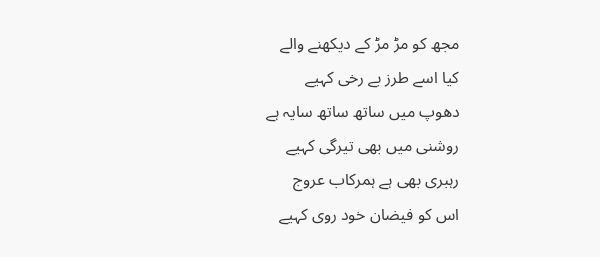مجھ کو مڑ مڑ کے دیکھنے والے
کیا اسے طرز بے رخی کہیے
دھوپ میں ساتھ ساتھ سایہ ہے
روشنی میں بھی تیرگی کہیے
رہبری بھی ہے ہمرکاب عروج
اس کو فیضان خود روی کہیے